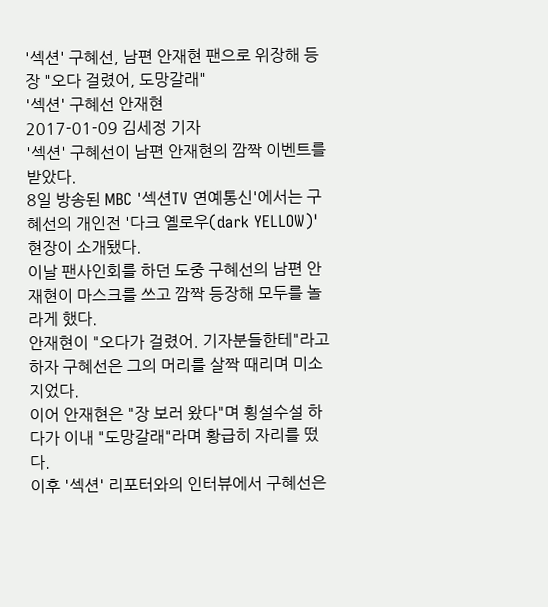'섹션' 구혜선, 남편 안재현 팬으로 위장해 등장 "오다 걸렸어, 도망갈래"
'섹션' 구혜선 안재현
2017-01-09 김세정 기자
'섹션' 구혜선이 남편 안재현의 깜짝 이벤트를 받았다.
8일 방송된 MBC '섹션TV 연예통신'에서는 구혜선의 개인전 '다크 옐로우(dark YELLOW)' 현장이 소개됐다.
이날 팬사인회를 하던 도중 구혜선의 남편 안재현이 마스크를 쓰고 깜짝 등장해 모두를 놀라게 했다.
안재현이 "오다가 걸렸어. 기자분들한테"라고 하자 구혜선은 그의 머리를 살짝 때리며 미소지었다.
이어 안재현은 "장 보러 왔다"며 횡설수설 하다가 이내 "도망갈래"라며 황급히 자리를 떴다.
이후 '섹션' 리포터와의 인터뷰에서 구혜선은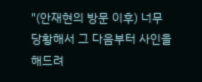"(안재현의 방문 이후) 너무 당황해서 그 다음부터 사인을 해드려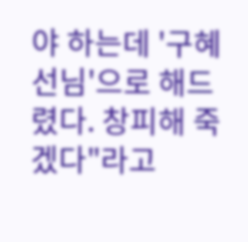야 하는데 '구혜선님'으로 해드렸다. 창피해 죽겠다"라고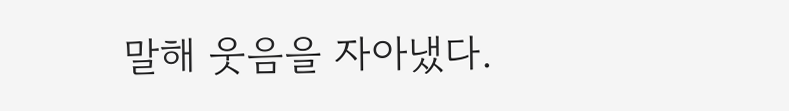말해 웃음을 자아냈다.